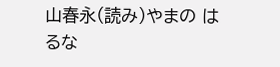山春永(読み)やまの はるな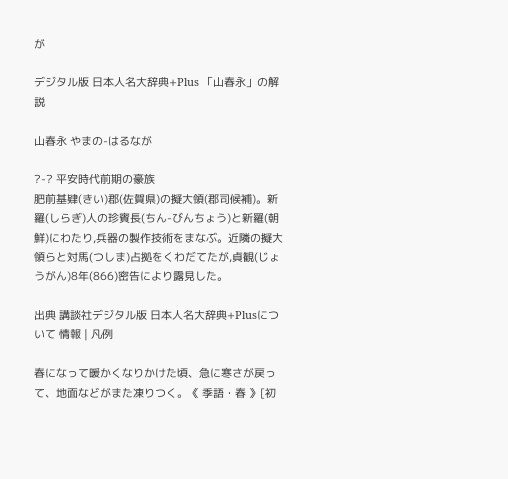が

デジタル版 日本人名大辞典+Plus 「山春永」の解説

山春永 やまの-はるなが

?-? 平安時代前期の豪族
肥前基肄(きい)郡(佐賀県)の擬大領(郡司候補)。新羅(しらぎ)人の珍賓長(ちん-びんちょう)と新羅(朝鮮)にわたり,兵器の製作技術をまなぶ。近隣の擬大領らと対馬(つしま)占拠をくわだてたが,貞観(じょうがん)8年(866)密告により露見した。

出典 講談社デジタル版 日本人名大辞典+Plusについて 情報 | 凡例

春になって暖かくなりかけた頃、急に寒さが戻って、地面などがまた凍りつく。《 季語・春 》[初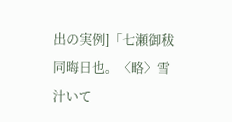出の実例]「七瀬御秡 同晦日也。〈略〉雪汁いて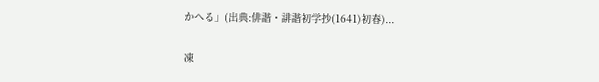かへる」(出典:俳諧・誹諧初学抄(1641)初春)...

凍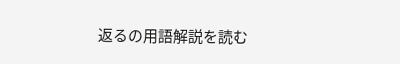返るの用語解説を読む